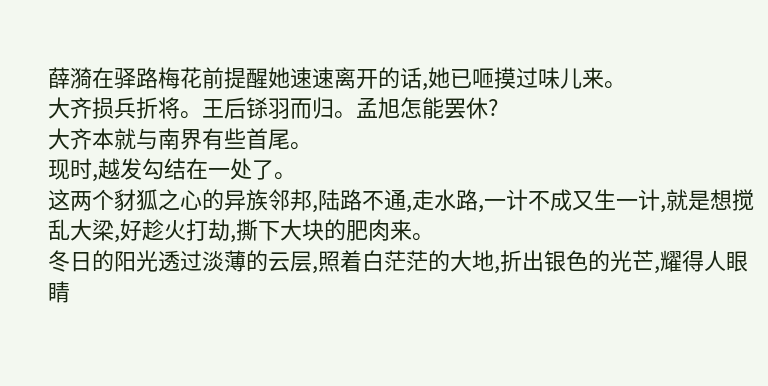薛漪在驿路梅花前提醒她速速离开的话,她已咂摸过味儿来。
大齐损兵折将。王后铩羽而归。孟旭怎能罢休?
大齐本就与南界有些首尾。
现时,越发勾结在一处了。
这两个豺狐之心的异族邻邦,陆路不通,走水路,一计不成又生一计,就是想搅乱大梁,好趁火打劫,撕下大块的肥肉来。
冬日的阳光透过淡薄的云层,照着白茫茫的大地,折出银色的光芒,耀得人眼睛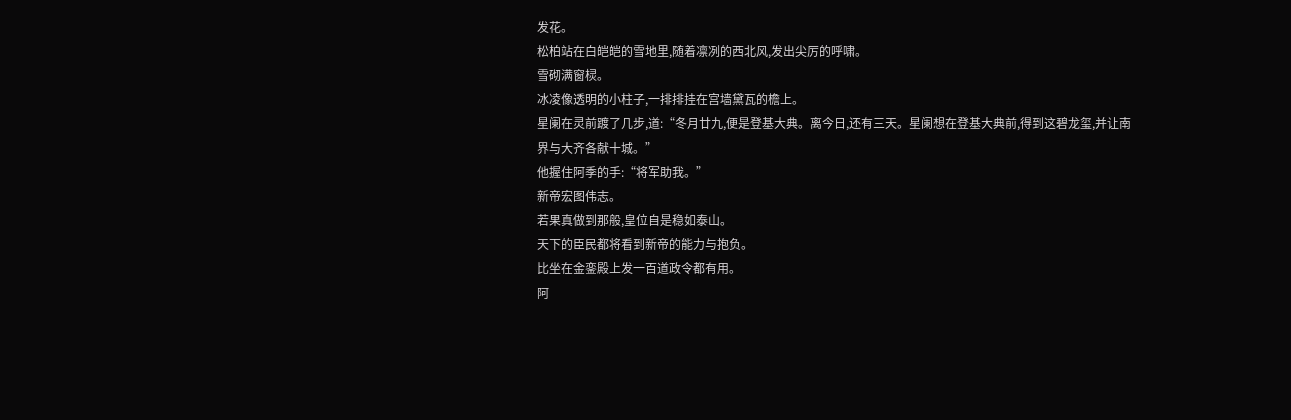发花。
松柏站在白皑皑的雪地里,随着凛冽的西北风,发出尖厉的呼啸。
雪砌满窗棂。
冰凌像透明的小柱子,一排排挂在宫墙黛瓦的檐上。
星阑在灵前踱了几步,道:“冬月廿九,便是登基大典。离今日,还有三天。星阑想在登基大典前,得到这碧龙玺,并让南界与大齐各献十城。”
他握住阿季的手:“将军助我。”
新帝宏图伟志。
若果真做到那般,皇位自是稳如泰山。
天下的臣民都将看到新帝的能力与抱负。
比坐在金銮殿上发一百道政令都有用。
阿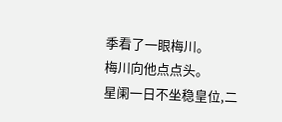季看了一眼梅川。
梅川向他点点头。
星阑一日不坐稳皇位,二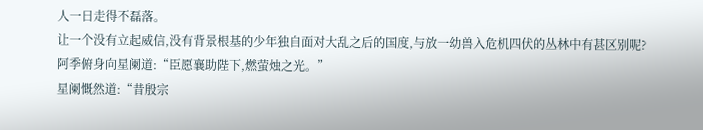人一日走得不磊落。
让一个没有立起威信,没有背景根基的少年独自面对大乱之后的国度,与放一幼兽入危机四伏的丛林中有甚区别呢?
阿季俯身向星阑道:“臣愿襄助陛下,燃萤烛之光。”
星阑慨然道:“昔殷宗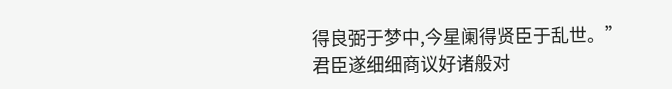得良弼于梦中,今星阑得贤臣于乱世。”
君臣遂细细商议好诸般对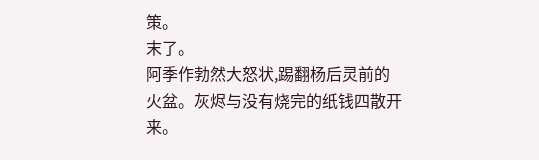策。
末了。
阿季作勃然大怒状,踢翻杨后灵前的火盆。灰烬与没有烧完的纸钱四散开来。